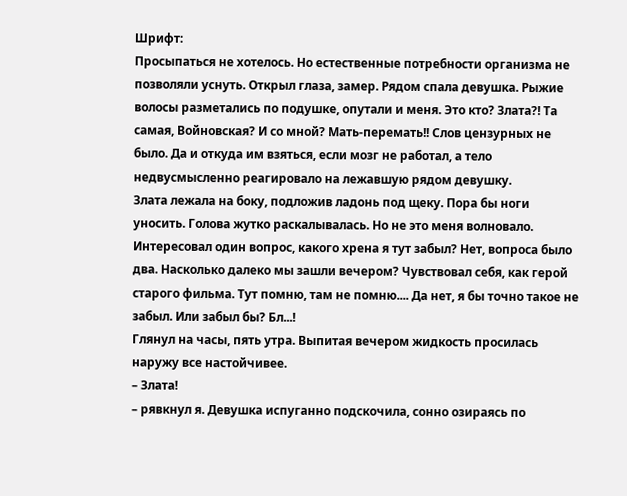Шрифт:
Просыпаться не хотелось. Но естественные потребности организма не позволяли уснуть. Открыл глаза, замер. Рядом спала девушка. Рыжие волосы разметались по подушке, опутали и меня. Это кто? Злата?! Та самая, Войновская? И со мной? Мать-перемать!! Слов цензурных не было. Да и откуда им взяться, если мозг не работал, а тело недвусмысленно реагировало на лежавшую рядом девушку.
Злата лежала на боку, подложив ладонь под щеку. Пора бы ноги уносить. Голова жутко раскалывалась. Но не это меня волновало. Интересовал один вопрос, какого хрена я тут забыл? Нет, вопроса было два. Насколько далеко мы зашли вечером? Чувствовал себя, как герой старого фильма. Тут помню, там не помню.... Да нет, я бы точно такое не забыл. Или забыл бы? Бл...!
Глянул на часы, пять утра. Выпитая вечером жидкость просилась наружу все настойчивее.
– Злата!
– рявкнул я. Девушка испуганно подскочила, сонно озираясь по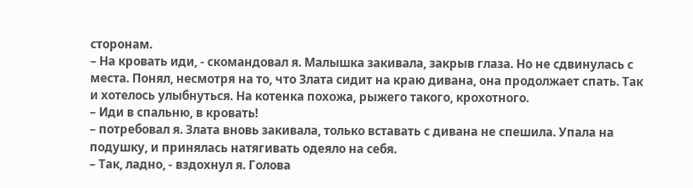сторонам.
– На кровать иди, - скомандовал я. Малышка закивала, закрыв глаза. Но не сдвинулась с места. Понял, несмотря на то, что Злата сидит на краю дивана, она продолжает спать. Так и хотелось улыбнуться. На котенка похожа, рыжего такого, крохотного.
– Иди в спальню, в кровать!
– потребовал я. Злата вновь закивала, только вставать с дивана не спешила. Упала на подушку, и принялась натягивать одеяло на себя.
– Так, ладно, - вздохнул я. Голова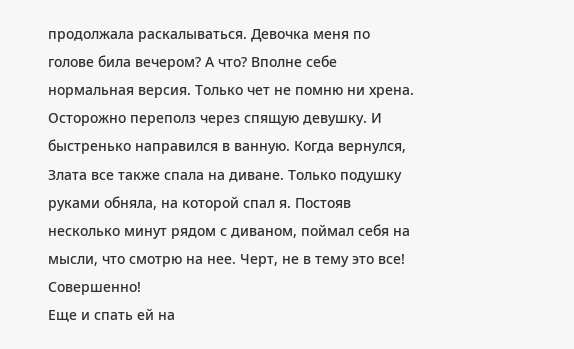продолжала раскалываться. Девочка меня по голове била вечером? А что? Вполне себе нормальная версия. Только чет не помню ни хрена. Осторожно переполз через спящую девушку. И быстренько направился в ванную. Когда вернулся, Злата все также спала на диване. Только подушку руками обняла, на которой спал я. Постояв несколько минут рядом с диваном, поймал себя на мысли, что смотрю на нее. Черт, не в тему это все! Совершенно!
Еще и спать ей на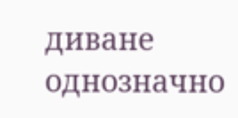диване однозначно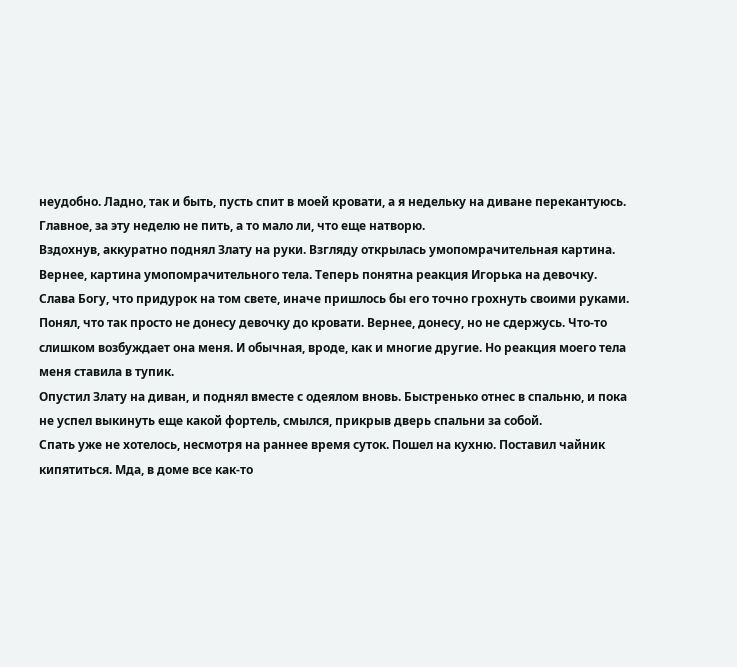неудобно. Ладно, так и быть, пусть спит в моей кровати, а я недельку на диване перекантуюсь. Главное, за эту неделю не пить, а то мало ли, что еще натворю.
Вздохнув, аккуратно поднял Злату на руки. Взгляду открылась умопомрачительная картина. Вернее, картина умопомрачительного тела. Теперь понятна реакция Игорька на девочку. Слава Богу, что придурок на том свете, иначе пришлось бы его точно грохнуть своими руками.
Понял, что так просто не донесу девочку до кровати. Вернее, донесу, но не сдержусь. Что-то слишком возбуждает она меня. И обычная, вроде, как и многие другие. Но реакция моего тела меня ставила в тупик.
Опустил Злату на диван, и поднял вместе с одеялом вновь. Быстренько отнес в спальню, и пока не успел выкинуть еще какой фортель, смылся, прикрыв дверь спальни за собой.
Спать уже не хотелось, несмотря на раннее время суток. Пошел на кухню. Поставил чайник кипятиться. Мда, в доме все как-то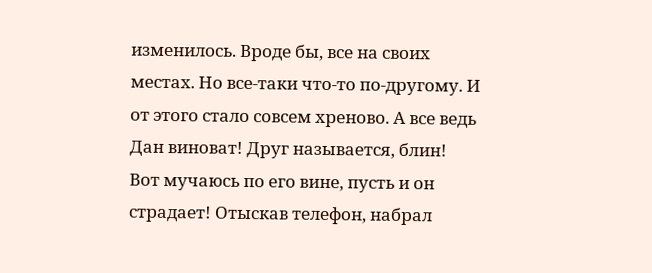изменилось. Вроде бы, все на своих местах. Но все-таки что-то по-другому. И от этого стало совсем хреново. А все ведь Дан виноват! Друг называется, блин!
Вот мучаюсь по его вине, пусть и он страдает! Отыскав телефон, набрал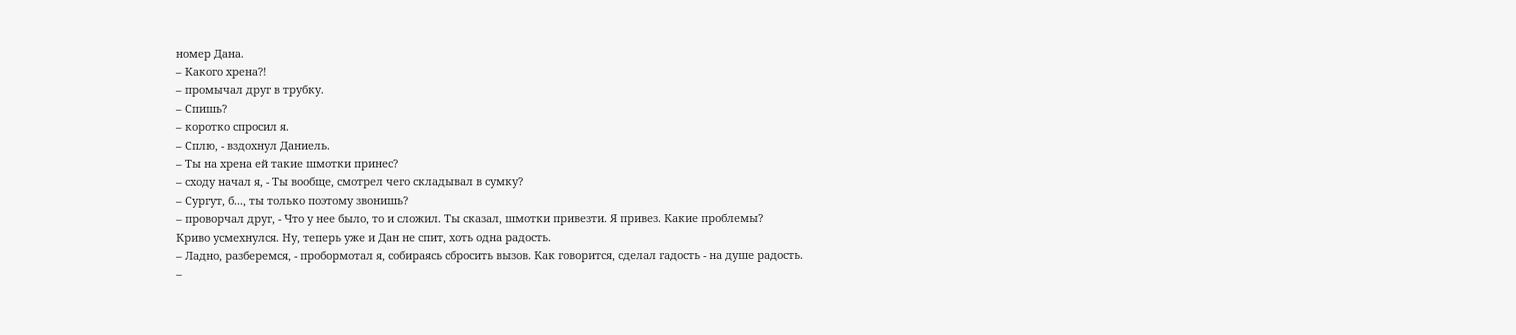номер Дана.
– Какого хрена?!
– промычал друг в трубку.
– Спишь?
– коротко спросил я.
– Сплю, - вздохнул Даниель.
– Ты на хрена ей такие шмотки принес?
– сходу начал я, - Ты вообще, смотрел чего складывал в сумку?
– Сургут, б..., ты только поэтому звонишь?
– проворчал друг, - Что у нее было, то и сложил. Ты сказал, шмотки привезти. Я привез. Какие проблемы?
Криво усмехнулся. Ну, теперь уже и Дан не спит, хоть одна радость.
– Ладно, разберемся, - пробормотал я, собираясь сбросить вызов. Как говорится, сделал гадость - на душе радость.
–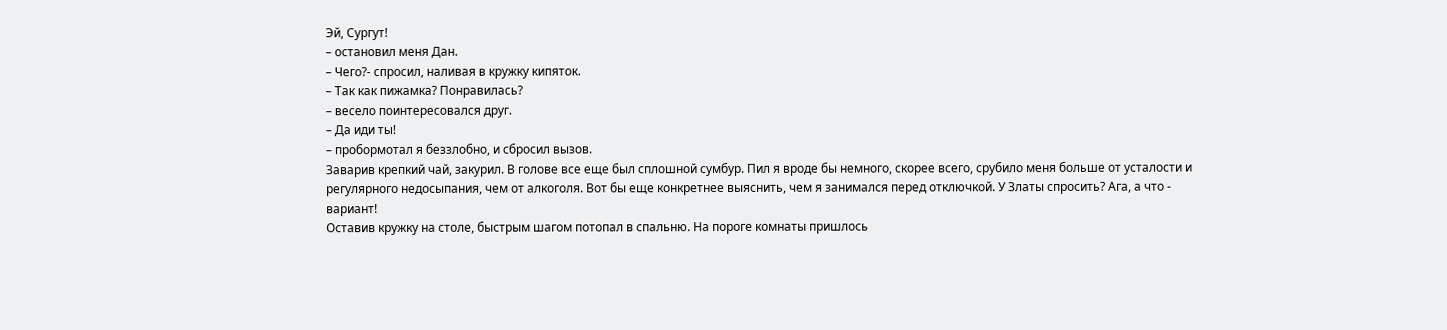Эй, Сургут!
– остановил меня Дан.
– Чего?- спросил, наливая в кружку кипяток.
– Так как пижамка? Понравилась?
– весело поинтересовался друг.
– Да иди ты!
– пробормотал я беззлобно, и сбросил вызов.
Заварив крепкий чай, закурил. В голове все еще был сплошной сумбур. Пил я вроде бы немного, скорее всего, срубило меня больше от усталости и регулярного недосыпания, чем от алкоголя. Вот бы еще конкретнее выяснить, чем я занимался перед отключкой. У Златы спросить? Ага, а что - вариант!
Оставив кружку на столе, быстрым шагом потопал в спальню. На пороге комнаты пришлось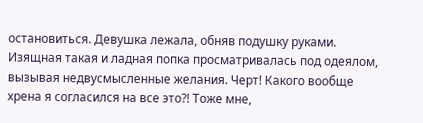остановиться. Девушка лежала, обняв подушку руками. Изящная такая и ладная попка просматривалась под одеялом, вызывая недвусмысленные желания. Черт! Какого вообще хрена я согласился на все это?! Тоже мне,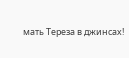мать Тереза в джинсах!